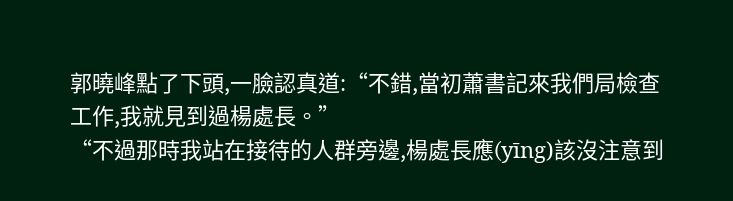郭曉峰點了下頭,一臉認真道:“不錯,當初蕭書記來我們局檢查工作,我就見到過楊處長。”
“不過那時我站在接待的人群旁邊,楊處長應(yīng)該沒注意到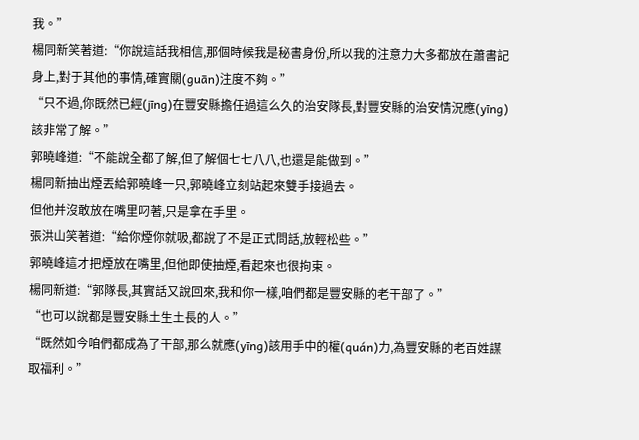我。”
楊同新笑著道:“你說這話我相信,那個時候我是秘書身份,所以我的注意力大多都放在蕭書記身上,對于其他的事情,確實關(guān)注度不夠。”
“只不過,你既然已經(jīng)在豐安縣擔任過這么久的治安隊長,對豐安縣的治安情況應(yīng)該非常了解。”
郭曉峰道:“不能說全都了解,但了解個七七八八,也還是能做到。”
楊同新抽出煙丟給郭曉峰一只,郭曉峰立刻站起來雙手接過去。
但他并沒敢放在嘴里叼著,只是拿在手里。
張洪山笑著道:“給你煙你就吸,都說了不是正式問話,放輕松些。”
郭曉峰這才把煙放在嘴里,但他即使抽煙,看起來也很拘束。
楊同新道:“郭隊長,其實話又說回來,我和你一樣,咱們都是豐安縣的老干部了。”
“也可以說都是豐安縣土生土長的人。”
“既然如今咱們都成為了干部,那么就應(yīng)該用手中的權(quán)力,為豐安縣的老百姓謀取福利。”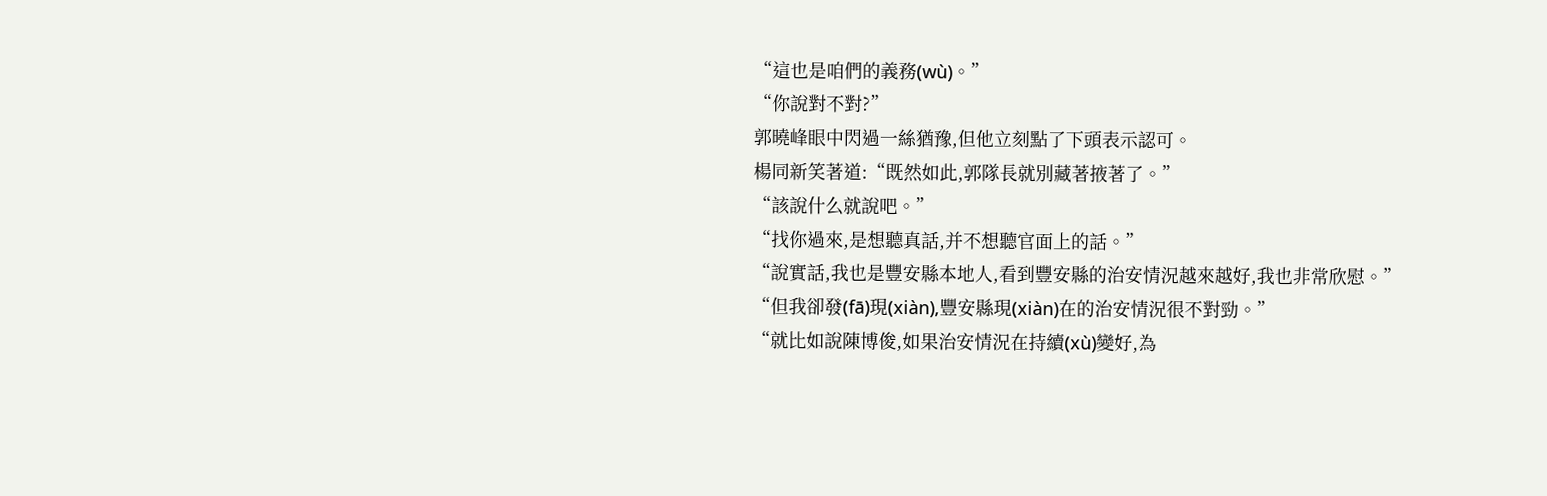“這也是咱們的義務(wù)。”
“你說對不對?”
郭曉峰眼中閃過一絲猶豫,但他立刻點了下頭表示認可。
楊同新笑著道:“既然如此,郭隊長就別藏著掖著了。”
“該說什么就說吧。”
“找你過來,是想聽真話,并不想聽官面上的話。”
“說實話,我也是豐安縣本地人,看到豐安縣的治安情況越來越好,我也非常欣慰。”
“但我卻發(fā)現(xiàn),豐安縣現(xiàn)在的治安情況很不對勁。”
“就比如說陳博俊,如果治安情況在持續(xù)變好,為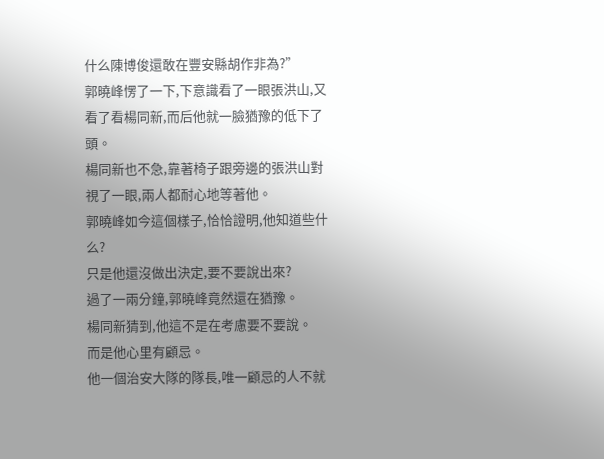什么陳博俊還敢在豐安縣胡作非為?”
郭曉峰愣了一下,下意識看了一眼張洪山,又看了看楊同新,而后他就一臉猶豫的低下了頭。
楊同新也不急,靠著椅子跟旁邊的張洪山對視了一眼,兩人都耐心地等著他。
郭曉峰如今這個樣子,恰恰證明,他知道些什么?
只是他還沒做出決定,要不要說出來?
過了一兩分鐘,郭曉峰竟然還在猶豫。
楊同新猜到,他這不是在考慮要不要說。
而是他心里有顧忌。
他一個治安大隊的隊長,唯一顧忌的人不就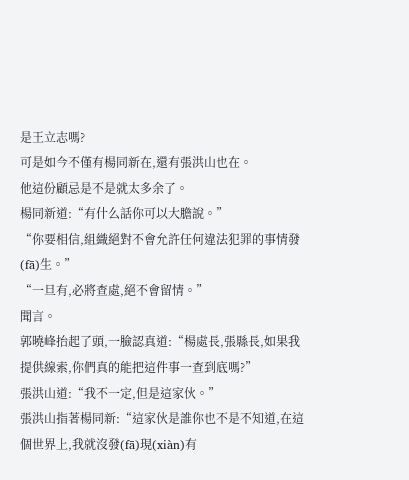是王立志嗎?
可是如今不僅有楊同新在,還有張洪山也在。
他這份顧忌是不是就太多余了。
楊同新道:“有什么話你可以大膽說。”
“你要相信,組織絕對不會允許任何違法犯罪的事情發(fā)生。”
“一旦有,必將查處,絕不會留情。”
聞言。
郭曉峰抬起了頭,一臉認真道:“楊處長,張縣長,如果我提供線索,你們真的能把這件事一查到底嗎?”
張洪山道:“我不一定,但是這家伙。”
張洪山指著楊同新:“這家伙是誰你也不是不知道,在這個世界上,我就沒發(fā)現(xiàn)有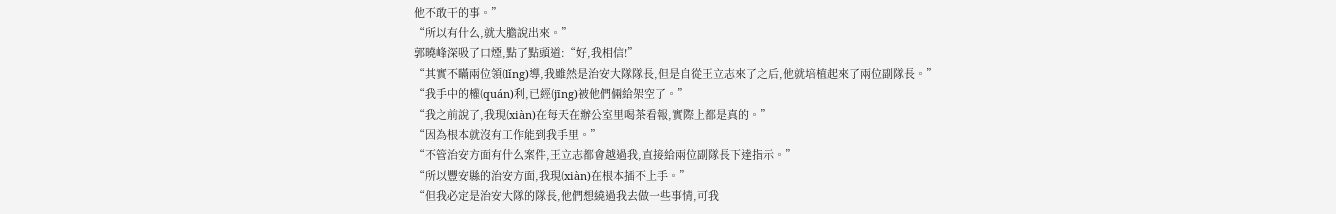他不敢干的事。”
“所以有什么,就大膽說出來。”
郭曉峰深吸了口煙,點了點頭道:“好,我相信!”
“其實不瞞兩位領(lǐng)導,我雖然是治安大隊隊長,但是自從王立志來了之后,他就培植起來了兩位副隊長。”
“我手中的權(quán)利,已經(jīng)被他們倆給架空了。”
“我之前說了,我現(xiàn)在每天在辦公室里喝茶看報,實際上都是真的。”
“因為根本就沒有工作能到我手里。”
“不管治安方面有什么案件,王立志都會越過我,直接給兩位副隊長下達指示。”
“所以豐安縣的治安方面,我現(xiàn)在根本插不上手。”
“但我必定是治安大隊的隊長,他們想繞過我去做一些事情,可我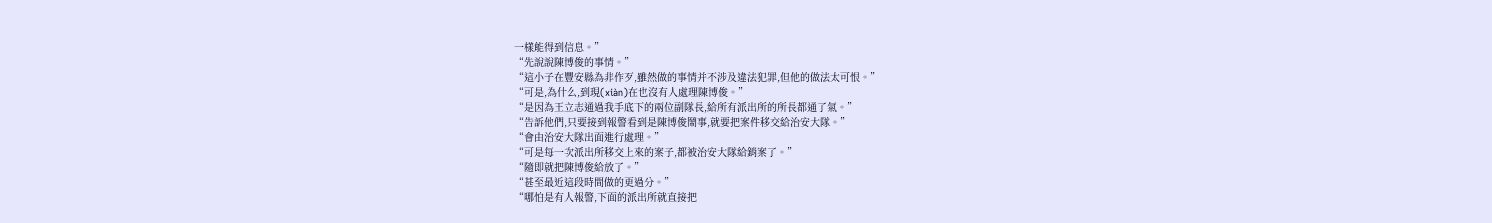一樣能得到信息。”
“先說說陳博俊的事情。”
“這小子在豐安縣為非作歹,雖然做的事情并不涉及違法犯罪,但他的做法太可恨。”
“可是,為什么,到現(xiàn)在也沒有人處理陳博俊。”
“是因為王立志通過我手底下的兩位副隊長,給所有派出所的所長都通了氣。”
“告訴他們,只要接到報警看到是陳博俊鬧事,就要把案件移交給治安大隊。”
“會由治安大隊出面進行處理。”
“可是每一次派出所移交上來的案子,都被治安大隊給銷案了。”
“隨即就把陳博俊給放了。”
“甚至最近這段時間做的更過分。”
“哪怕是有人報警,下面的派出所就直接把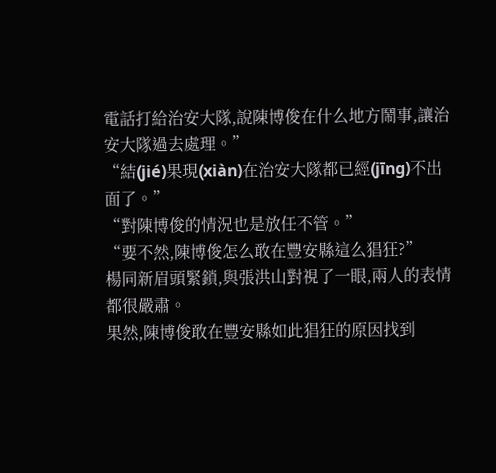電話打給治安大隊,說陳博俊在什么地方鬧事,讓治安大隊過去處理。”
“結(jié)果現(xiàn)在治安大隊都已經(jīng)不出面了。”
“對陳博俊的情況也是放任不管。”
“要不然,陳博俊怎么敢在豐安縣這么猖狂?”
楊同新眉頭緊鎖,與張洪山對視了一眼,兩人的表情都很嚴肅。
果然,陳博俊敢在豐安縣如此猖狂的原因找到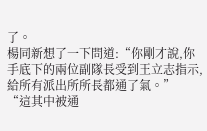了。
楊同新想了一下問道:“你剛才說,你手底下的兩位副隊長受到王立志指示,給所有派出所所長都通了氣。”
“這其中被通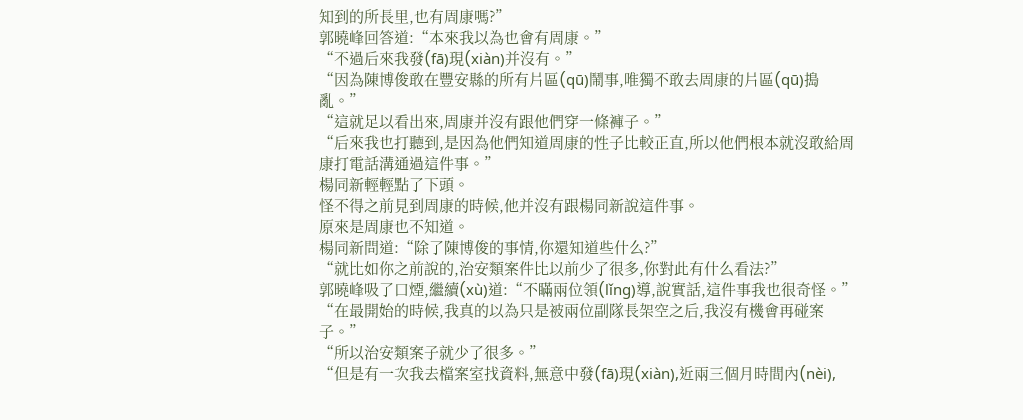知到的所長里,也有周康嗎?”
郭曉峰回答道:“本來我以為也會有周康。”
“不過后來我發(fā)現(xiàn)并沒有。”
“因為陳博俊敢在豐安縣的所有片區(qū)鬧事,唯獨不敢去周康的片區(qū)搗亂。”
“這就足以看出來,周康并沒有跟他們穿一條褲子。”
“后來我也打聽到,是因為他們知道周康的性子比較正直,所以他們根本就沒敢給周康打電話溝通過這件事。”
楊同新輕輕點了下頭。
怪不得之前見到周康的時候,他并沒有跟楊同新說這件事。
原來是周康也不知道。
楊同新問道:“除了陳博俊的事情,你還知道些什么?”
“就比如你之前說的,治安類案件比以前少了很多,你對此有什么看法?”
郭曉峰吸了口煙,繼續(xù)道:“不瞞兩位領(lǐng)導,說實話,這件事我也很奇怪。”
“在最開始的時候,我真的以為只是被兩位副隊長架空之后,我沒有機會再碰案子。”
“所以治安類案子就少了很多。”
“但是有一次我去檔案室找資料,無意中發(fā)現(xiàn),近兩三個月時間內(nèi),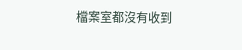檔案室都沒有收到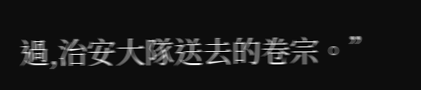過,治安大隊送去的卷宗。”